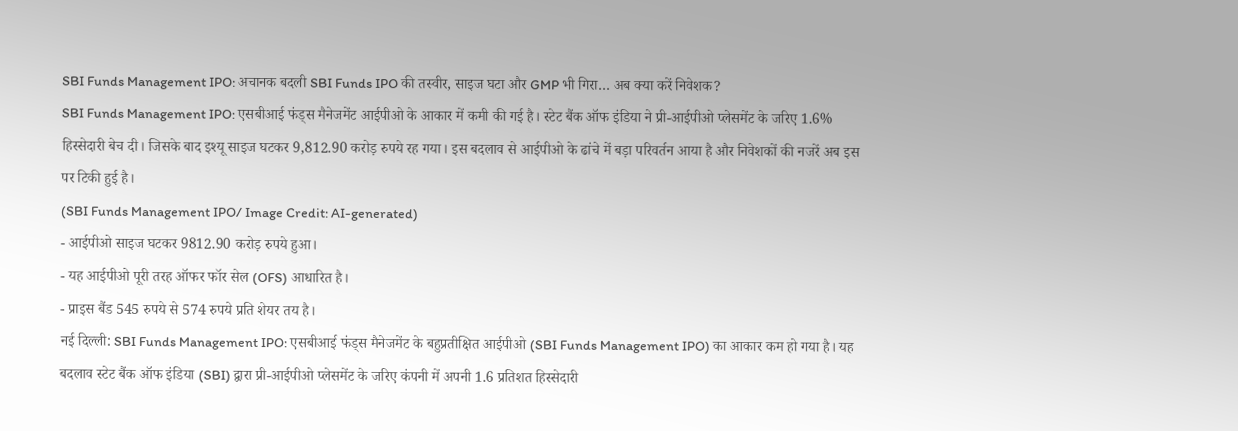SBI Funds Management IPO: अचानक बदली SBI Funds IPO की तस्वीर, साइज घटा और GMP भी गिरा… अब क्या करें निवेशक?
SBI Funds Management IPO: एसबीआई फंड्स मैनेजमेंट आईपीओ के आकार में कमी की गई है। स्टेट बैंक ऑफ इंडिया ने प्री-आईपीओ प्लेसमेंट के जरिए 1.6% हिस्सेदारी बेच दी। जिसके बाद इश्यू साइज घटकर 9,812.90 करोड़ रुपये रह गया। इस बदलाव से आईपीओ के ढांचे में बड़ा परिवर्तन आया है और निवेशकों की नजरें अब इस पर टिकी हुई है।
(SBI Funds Management IPO/ Image Credit: AI-generated)
- आईपीओ साइज घटकर 9812.90 करोड़ रुपये हुआ।
- यह आईपीओ पूरी तरह ऑफर फॉर सेल (OFS) आधारित है।
- प्राइस बैंड 545 रुपये से 574 रुपये प्रति शेयर तय है।
नई दिल्ली: SBI Funds Management IPO: एसबीआई फंड्स मैनेजमेंट के बहुप्रतीक्षित आईपीओ (SBI Funds Management IPO) का आकार कम हो गया है। यह बदलाव स्टेट बैंक ऑफ इंडिया (SBI) द्वारा प्री-आईपीओ प्लेसमेंट के जरिए कंपनी में अपनी 1.6 प्रतिशत हिस्सेदारी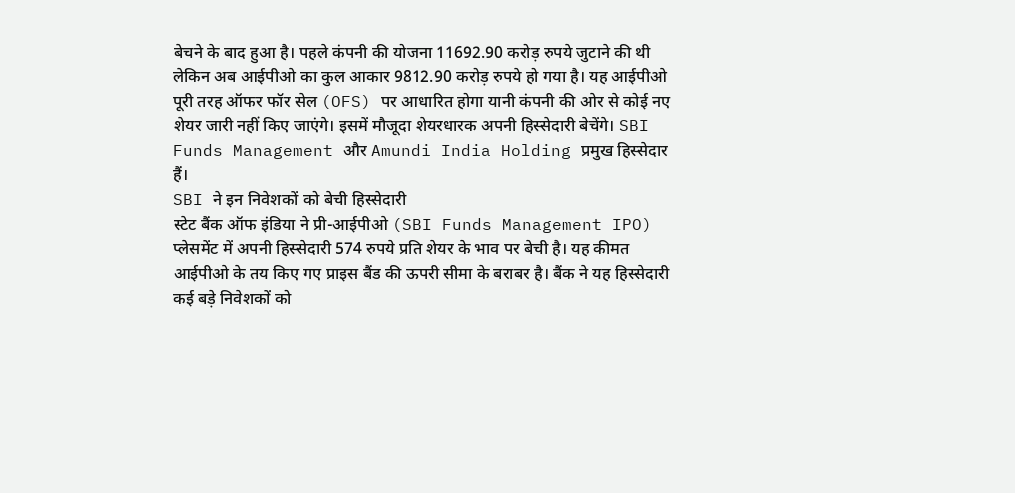बेचने के बाद हुआ है। पहले कंपनी की योजना 11692.90 करोड़ रुपये जुटाने की थी लेकिन अब आईपीओ का कुल आकार 9812.90 करोड़ रुपये हो गया है। यह आईपीओ पूरी तरह ऑफर फॉर सेल (OFS) पर आधारित होगा यानी कंपनी की ओर से कोई नए शेयर जारी नहीं किए जाएंगे। इसमें मौजूदा शेयरधारक अपनी हिस्सेदारी बेचेंगे। SBI Funds Management और Amundi India Holding प्रमुख हिस्सेदार हैं।
SBI ने इन निवेशकों को बेची हिस्सेदारी
स्टेट बैंक ऑफ इंडिया ने प्री-आईपीओ (SBI Funds Management IPO) प्लेसमेंट में अपनी हिस्सेदारी 574 रुपये प्रति शेयर के भाव पर बेची है। यह कीमत आईपीओ के तय किए गए प्राइस बैंड की ऊपरी सीमा के बराबर है। बैंक ने यह हिस्सेदारी कई बड़े निवेशकों को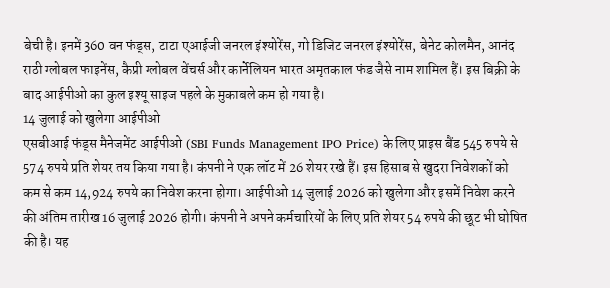बेची है। इनमें 360 वन फंड्स, टाटा एआईजी जनरल इंश्योरेंस, गो डिजिट जनरल इंश्योरेंस, बेनेट कोलमैन, आनंद राठी ग्लोबल फाइनेंस, कैप्री ग्लोबल वेंचर्स और कार्नेलियन भारत अमृतकाल फंड जैसे नाम शामिल हैं। इस बिक्री के बाद आईपीओ का कुल इश्यू साइज पहले के मुकाबले कम हो गया है।
14 जुलाई को खुलेगा आईपीओ
एसबीआई फंड्स मैनेजमेंट आईपीओ (SBI Funds Management IPO Price) के लिए प्राइस बैंड 545 रुपये से 574 रुपये प्रति शेयर तय किया गया है। कंपनी ने एक लॉट में 26 शेयर रखे हैं। इस हिसाब से खुदरा निवेशकों को कम से कम 14,924 रुपये का निवेश करना होगा। आईपीओ 14 जुलाई 2026 को खुलेगा और इसमें निवेश करने की अंतिम तारीख 16 जुलाई 2026 होगी। कंपनी ने अपने कर्मचारियों के लिए प्रति शेयर 54 रुपये की छूट भी घोषित की है। यह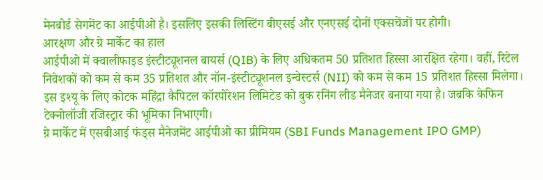मेनबोर्ड सेगमेंट का आईपीओ है। इसलिए इसकी लिस्टिंग बीएसई और एनएसई दोनों एक्सचेंजों पर होगी।
आरक्षण और ग्रे मार्केट का हाल
आईपीओ में क्वालीफाइड इंस्टीट्यूशनल बायर्स (QIB) के लिए अधिकतम 50 प्रतिशत हिस्सा आरक्षित रहेगा। वहीं, रिटेल निवेशकों को कम से कम 35 प्रतिशत और नॉन-इंस्टीट्यूशनल इन्वेस्टर्स (NII) को कम से कम 15 प्रतिशत हिस्सा मिलेगा। इस इश्यू के लिए कोटक महिंद्रा कैपिटल कॉरपोरेशन लिमिटेड को बुक रनिंग लीड मैनेजर बनाया गया है। जबकि केफिन टेक्नोलॉजी रजिस्ट्रार की भूमिका निभाएगी।
ग्रे मार्केट में एसबीआई फंड्स मैनेजमेंट आईपीओ का प्रीमियम (SBI Funds Management IPO GMP)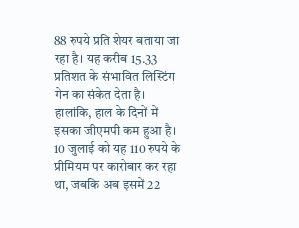88 रुपये प्रति शेयर बताया जा रहा है। यह करीब 15.33 प्रतिशत के संभावित लिस्टिंग गेन का संकेत देता है। हालांकि, हाल के दिनों में इसका जीएमपी कम हुआ है। 10 जुलाई को यह 110 रुपये के प्रीमियम पर कारोबार कर रहा था, जबकि अब इसमें 22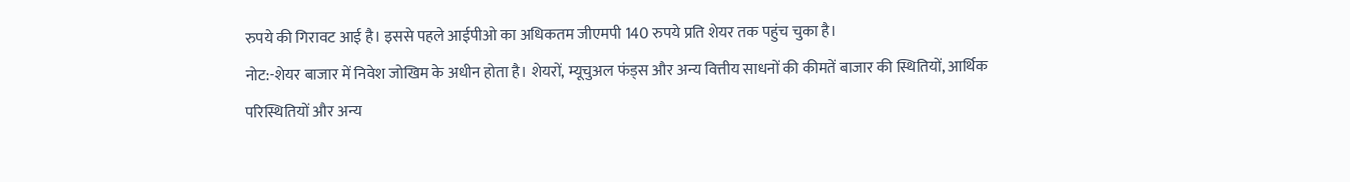रुपये की गिरावट आई है। इससे पहले आईपीओ का अधिकतम जीएमपी 140 रुपये प्रति शेयर तक पहुंच चुका है।
नोट:-शेयर बाजार में निवेश जोखिम के अधीन होता है। शेयरों, म्यूचुअल फंड्स और अन्य वित्तीय साधनों की कीमतें बाजार की स्थितियों, आर्थिक परिस्थितियों और अन्य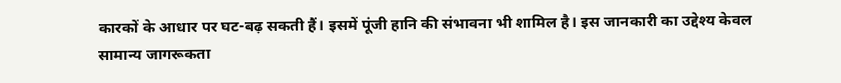कारकों के आधार पर घट-बढ़ सकती हैं। इसमें पूंजी हानि की संभावना भी शामिल है। इस जानकारी का उद्देश्य केवल सामान्य जागरूकता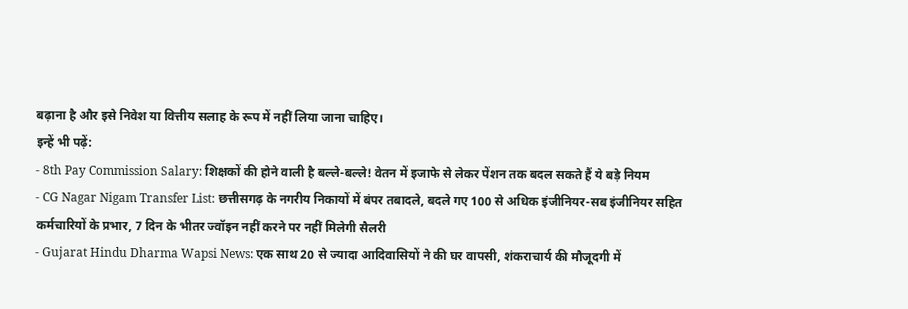बढ़ाना है और इसे निवेश या वित्तीय सलाह के रूप में नहीं लिया जाना चाहिए।
इन्हें भी पढ़ें:
- 8th Pay Commission Salary: शिक्षकों की होने वाली है बल्ले-बल्ले! वेतन में इजाफे से लेकर पेंशन तक बदल सकते हैं ये बड़े नियम
- CG Nagar Nigam Transfer List: छत्तीसगढ़ के नगरीय निकायों में बंपर तबादले, बदले गए 100 से अधिक इंजीनियर-सब इंजीनियर सहित कर्मचारियों के प्रभार, 7 दिन के भीतर ज्वॉइन नहीं करने पर नहीं मिलेगी सैलरी
- Gujarat Hindu Dharma Wapsi News: एक साथ 20 से ज्यादा आदिवासियों ने की घर वापसी, शंकराचार्य की मौजूदगी में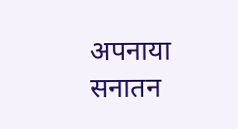अपनाया सनातन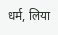धर्म, लिया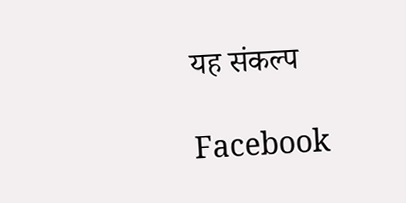यह संकल्प

Facebook